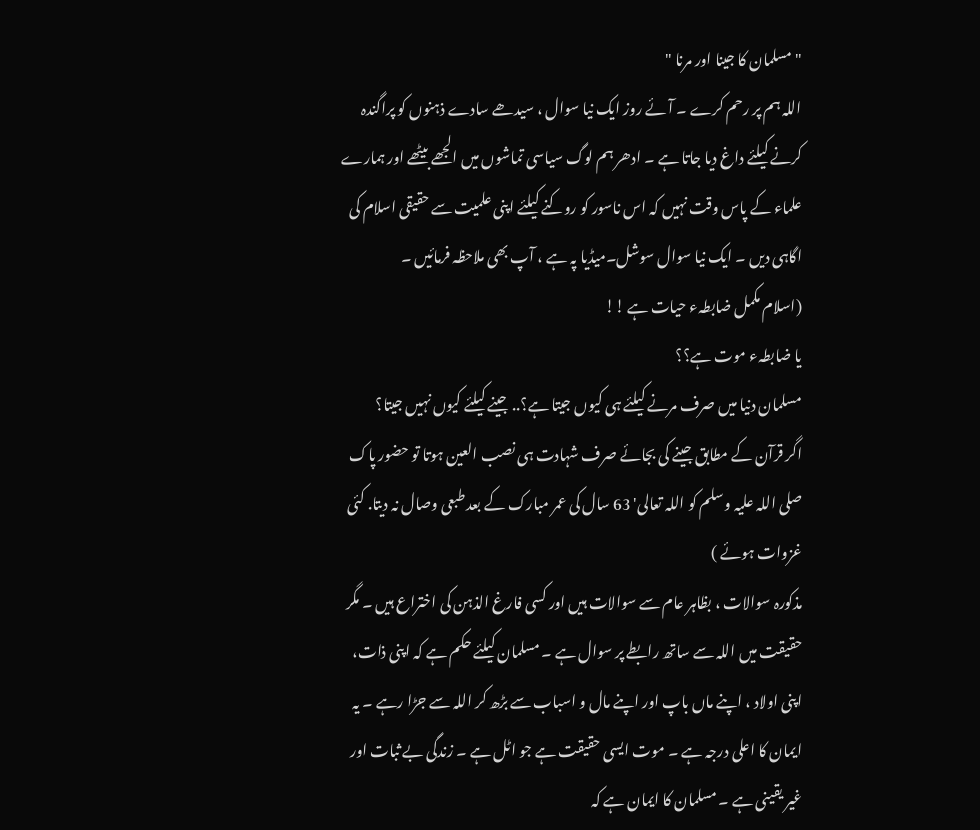" مسلمان کا جینا اور مرنا "
اللہ ہم پر رحم کرے ۔ آئے روز ایک نیا سوال ، سیدھے سادے ذہنوں کو پراگندہ کرنے کیلئے داغ دیا جاتا ہے ۔ ادھر ہم لوگ سیاسی تماشوں میں الجھے بیٹھے اور ہمارے علماء کے پاس وقت نہیں کہ اس ناسور کو روکنے کیلئے اپنی علمیت سے حقیقی اسلام کی اگاہی دیں ۔ ایک نیا سوال سوشل۔میڈیا پہ ہے ، آپ بھی ملاحظہ فرمائیں ۔
(اسلام مکمل ضابطہء حیات ہے !!
یا ضابطہء موت ہے؟؟
مسلمان دنیا میں صرف مرنے کیلئے ہی کیوں جیتا ہے؟.. جینے کیلئے کیوں نہیں جیتا؟
اگر قرآن کے مطابق جینے کی بجائے صرف شہادت ہی نصب العین ہوتا تو حضور پاک صلی اللہ علیہ وسلم کو اللہ تعالی' 63 سال کی عمر مبارک کے بعد طبعی وصال نہ دیتا. کئی غزوات ہوئے )
مذکورہ سوالات ، بظاہر عام سے سوالات ہیں اور کسی فارغ الذہن کی اختراع ہیں ۔ مگر حقیقت میں اللہ سے ساتھ رابطے پر سوال ہے ۔ مسلمان کیلئے حکم ہے کہ اپنی ذات، اپنی اولاد ، اپنے ماں باپ اور اپنے مال و اسباب سے بڑھ کر اللہ سے جڑا رہے ۔ یہ ایمان کا اعلی درجہ ہے ۔ موت ایسی حقیقت ہے جو اٹل ہے ۔ زندگی بے ثبات اور غیر یقینی ہے ۔ مسلمان کا ایمان ہے کہ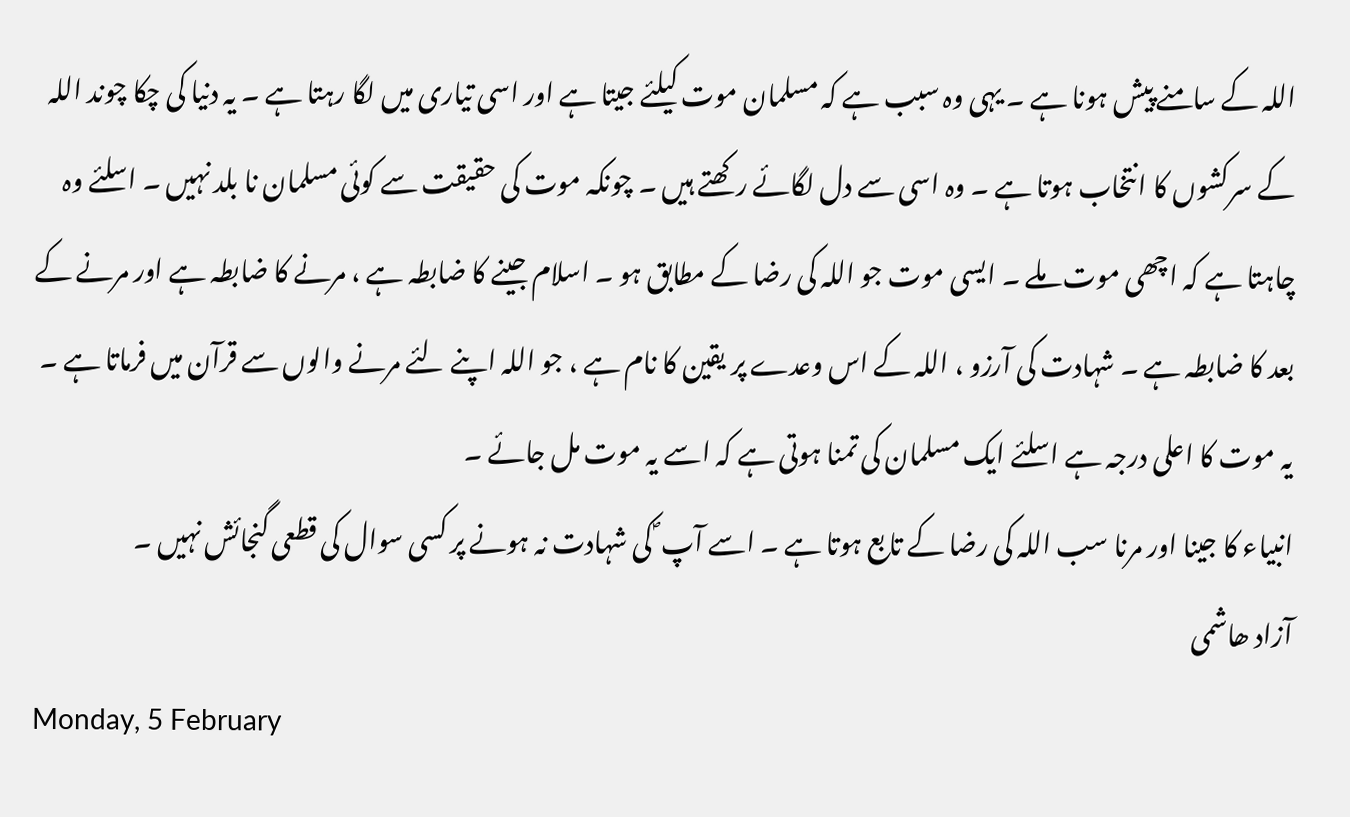اللہ کے سامنے پیش ہونا ہے ۔ یہی وہ سبب ہے کہ مسلمان موت کیلئے جیتا ہے اور اسی تیاری میں لگا رہتا ہے ۔ یہ دنیا کی چکا چوند اللہ کے سرکشوں کا انتخاب ہوتا ہے ۔ وہ اسی سے دل لگائے رکھتے ہیں ۔ چونکہ موت کی حقیقت سے کوئی مسلمان نا بلد نہیں ۔ اسلئے وہ چاہتا ہے کہ اچھی موت ملے ۔ ایسی موت جو اللہ کی رضا کے مطابق ہو ۔ اسلام جینے کا ضابطہ ہے ، مرنے کا ضابطہ ہے اور مرنے کے بعد کا ضابطہ ہے ۔ شہادت کی آرزو ، اللہ کے اس وعدے پر یقین کا نام ہے ، جو اللہ اپنے لئے مرنے والوں سے قرآن میں فرماتا ہے ۔ یہ موت کا اعلی درجہ ہے اسلئے ایک مسلمان کی تمنا ہوتی ہے کہ اسے یہ موت مل جائے ۔
انبیاء کا جینا اور مرنا سب اللہ کی رضا کے تابع ہوتا ہے ۔ اسے آپ ؐ کی شہادت نہ ہونے پر کسی سوال کی قطعی گنجائش نہیں ۔
آزاد ھاشمی
Monday, 5 February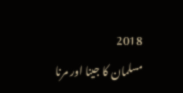2018
مسلمان کا جینا اور مرنا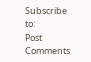Subscribe to:
Post Comments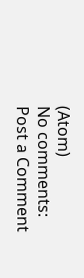(Atom)
No comments:
Post a Comment